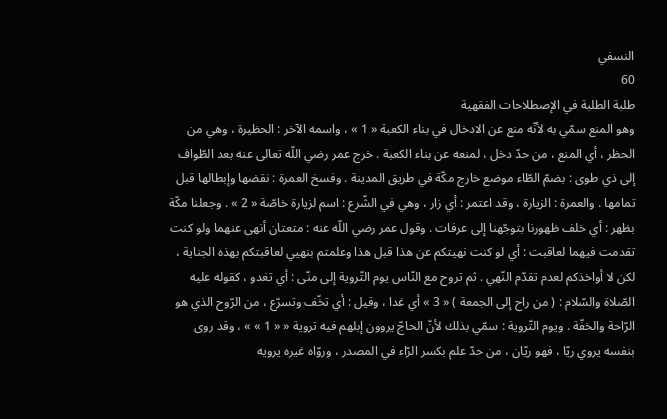النسفي
60
طلبة الطلبة في الإصطلاحات الفقهية
وهو المنع سمّي به لأنّه منع عن الادخال في بناء الكعبة « 1 » ، واسمه الآخر : الحظيرة ، وهي من الحظر ، أي المنع ، من حدّ دخل ، لمنعه عن بناء الكعبة . خرج عمر رضي اللّه تعالى عنه بعد الطّواف إلى ذي طوى : بضمّ الطّاء موضع خارج مكّة في طريق المدينة . وفسخ العمرة : نقضها وإبطالها قبل تمامها . والعمرة : الزيارة ، وقد اعتمر : أي زار ، وهي في الشّرع : اسم لزيارة خاصّة « 2 » . وجعلنا مكّة بظهر : أي خلف ظهورنا بتوجّهنا إلى عرفات . وقول عمر رضي اللّه عنه : متعتان أنهى عنهما ولو كنت تقدمت فيهما لعاقبت : أي لو كنت نهيتكم عن هذا قبل هذا وعلمتم بنهيي لعاقبتكم بهذه الجناية ، لكن لا أواخذكم لعدم تقدّم النّهي . ثم تروح مع النّاس يوم التّروية إلى منّى : أي تغدو ، كقوله عليه الصّلاة والسّلام : ( من راح إلى الجمعة ) « 3 » أي غدا ، وقيل : أي تخّف وتسرّع ، من الرّوح الذي هو الرّاحة والخفّة . ويوم التّروية : سمّي بذلك لأنّ الحاجّ يروون إبلهم فيه تروية « « 1 » » ، وقد روى بنفسه يروي ريّا ، فهو ريّان ، من حدّ علم بكسر الرّاء في المصدر ، وروّاه غيره يرويه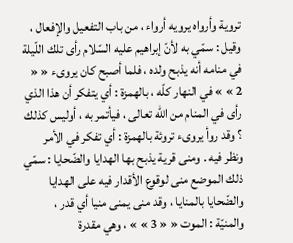تروية وأرواه يرويه أرواء ، من باب التفعيل والإفعال ، وقيل : سمّي به لأنّ إبراهيم عليه السّلام رأى تلك اللّيلة في منامه أنه يذبح ولده ، فلما أصبح كان يروىء « « 2 » » في النهار كلّه ، بالهمزة : أي يتفكر أن هذا الذي رأى في المنام من اللّه تعالى ، فيأتمر به ، أوليس كذلك ؟ وقد روأ يروىء تروئة بالهمزة : أي تفكر في الأمر ونظر فيه . ومنى قرية يذبح بها الهدايا والضّحايا : سمّي ذلك الموضع منى لوقوع الأقدار فيه على الهدايا والضّحايا بالمنايا ، وقد منى يمنى منيا أي قدر ، والمنيّة : الموت « « 3 » » ، وهي مقدرة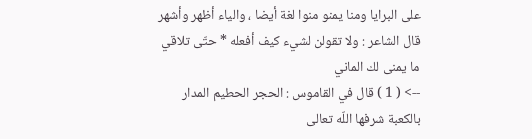على البرايا ومنا يمنو منوا لغة أيضا ، والياء أظهر وأشهر قال الشاعر : ولا تقولن لشيء كيف أفعله * حتّى تلاقي ما يمنى لك الماني
--> ( 1 ) قال في القاموس : الحجر الحطيم المدار بالكعبة شرفها اللّه تعالى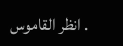. انظر القاموس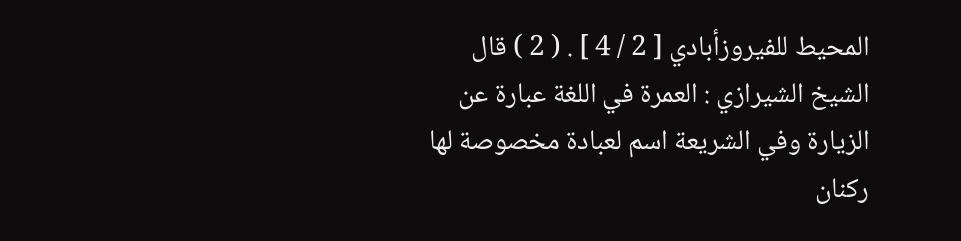المحيط للفيروزأبادي [ 2 / 4 ] . ( 2 ) قال الشيخ الشيرازي : العمرة في اللغة عبارة عن الزيارة وفي الشريعة اسم لعبادة مخصوصة لها ركنان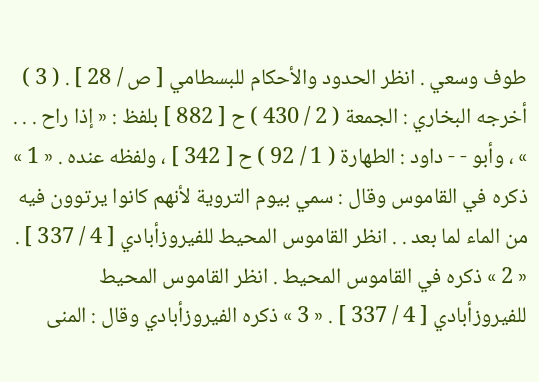طوف وسعي . انظر الحدود والأحكام للبسطامي [ ص / 28 ] . ( 3 ) أخرجه البخاري : الجمعة ( 2 / 430 ) ح [ 882 ] بلفظ : « إذا راح . . . » ، وأبو - - داود : الطهارة ( 1 / 92 ) ح [ 342 ] ، ولفظه عنده . « 1 » ذكره في القاموس وقال : سمي بيوم التروية لأنهم كانوا يرتوون فيه من الماء لما بعد . . انظر القاموس المحيط للفيروزأبادي [ 4 / 337 ] . « 2 » ذكره في القاموس المحيط . انظر القاموس المحيط للفيروزأبادي [ 4 / 337 ] . « 3 » ذكره الفيروزأبادي وقال : المنى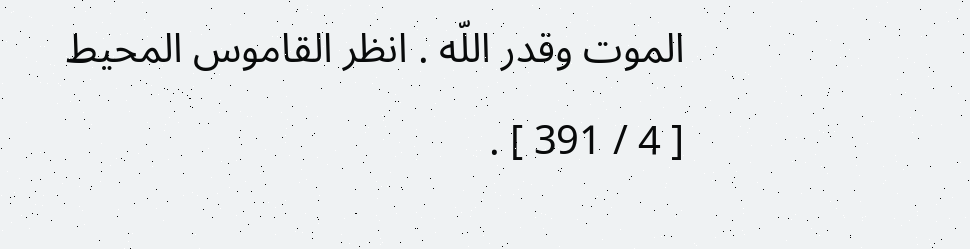الموت وقدر اللّه . انظر القاموس المحيط [ 4 / 391 ] .